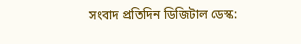সংবাদ প্রতিদিন ডিজিটাল ডেস্ক: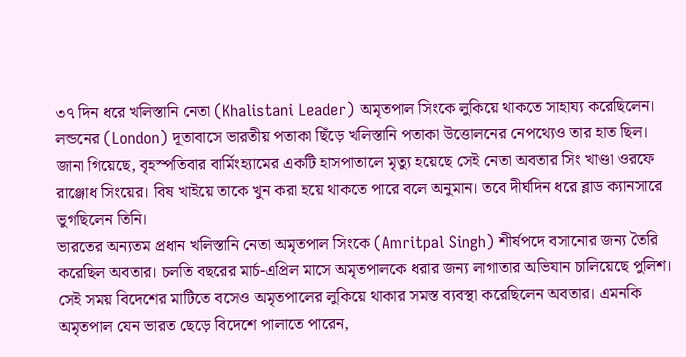৩৭ দিন ধরে খলিস্তানি নেতা (Khalistani Leader) অমৃতপাল সিংকে লুকিয়ে থাকতে সাহায্য করেছিলেন। লন্ডনের (London) দূতাবাসে ভারতীয় পতাকা ছিঁড়ে খলিস্তানি পতাকা উত্তোলনের নেপথ্যেও তার হাত ছিল। জানা গিয়েছে, বৃহস্পতিবার বার্মিংহ্যামের একটি হাসপাতালে মৃত্যু হয়েছে সেই নেতা অবতার সিং খাণ্ডা ওরফে রাঞ্জোধ সিংয়ের। বিষ খাইয়ে তাকে খুন করা হয়ে থাকতে পারে বলে অনুমান। তবে দীর্ঘদিন ধরে ব্লাড ক্যানসারে ভুগছিলেন তিনি।
ভারতের অন্যতম প্রধান খলিস্তানি নেতা অমৃতপাল সিংকে (Amritpal Singh) শীর্ষপদে বসানোর জন্য তৈরি করেছিল অবতার। চলতি বছরের মার্চ-এপ্রিল মাসে অমৃতপালকে ধরার জন্য লাগাতার অভিযান চালিয়েছে পুলিশ। সেই সময় বিদেশের মাটিতে বসেও অমৃতপালের লুকিয়ে থাকার সমস্ত ব্যবস্থা করেছিলেন অবতার। এমনকি অমৃতপাল যেন ভারত ছেড়ে বিদেশে পালাতে পারেন,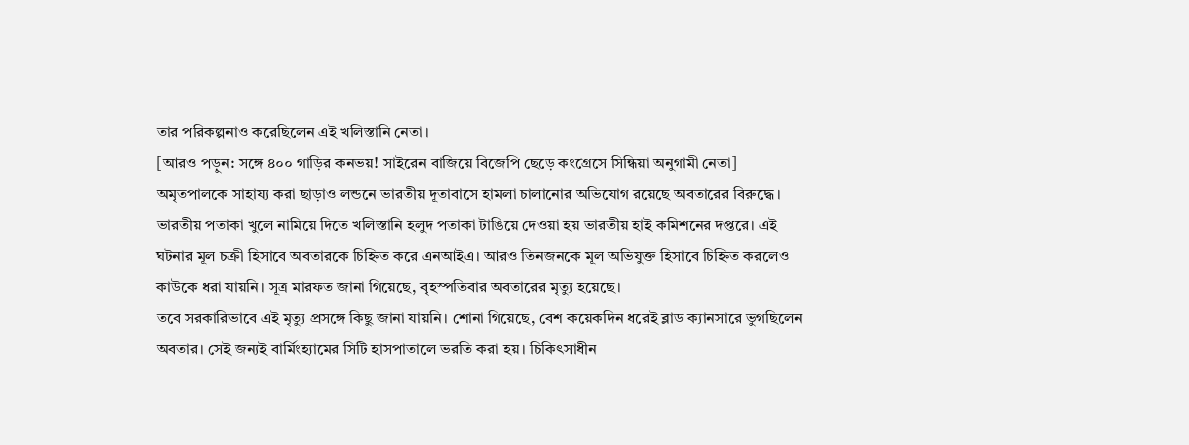তার পরিকল্পনাও করেছিলেন এই খলিস্তানি নেতা।
[আরও পড়ুন: সঙ্গে ৪০০ গাড়ির কনভয়! সাইরেন বাজিয়ে বিজেপি ছেড়ে কংগ্রেসে সিন্ধিয়া অনুগামী নেতা]
অমৃতপালকে সাহায্য করা ছাড়াও লন্ডনে ভারতীয় দূতাবাসে হামলা চালানোর অভিযোগ রয়েছে অবতারের বিরুদ্ধে। ভারতীয় পতাকা খুলে নামিয়ে দিতে খলিস্তানি হলুদ পতাকা টাঙিয়ে দেওয়া হয় ভারতীয় হাই কমিশনের দপ্তরে। এই ঘটনার মূল চক্রী হিসাবে অবতারকে চিহ্নিত করে এনআইএ। আরও তিনজনকে মূল অভিযুক্ত হিসাবে চিহ্নিত করলেও কাউকে ধরা যায়নি। সূত্র মারফত জানা গিয়েছে, বৃহস্পতিবার অবতারের মৃত্যু হয়েছে।
তবে সরকারিভাবে এই মৃত্যু প্রসঙ্গে কিছু জানা যায়নি। শোনা গিয়েছে, বেশ কয়েকদিন ধরেই ব্লাড ক্যানসারে ভুগছিলেন অবতার। সেই জন্যই বার্মিংহ্যামের সিটি হাসপাতালে ভরতি করা হয়। চিকিৎসাধীন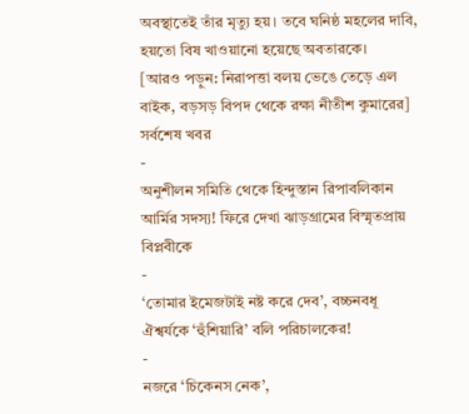অবস্থাতেই তাঁর মৃত্যু হয়। তবে ঘনিষ্ঠ মহলের দাবি, হয়তো বিষ খাওয়ানো হয়েছে অবতারকে।
[আরও পড়ুন: নিরাপত্তা বলয় ভেঙে তেড়ে এল বাইক, বড়সড় বিপদ থেকে রক্ষা নীতীশ কুমারের]
সর্বশেষ খবর
-
অনুশীলন সমিতি থেকে হিন্দুস্তান রিপাবলিকান আর্মির সদস্য! ফিরে দেখা ঝাড়গ্রামের বিস্মৃতপ্রায় বিপ্লবীকে
-
‘তোমার ইমেজটাই নষ্ট করে দেব’, বচ্চনবধূ ঐশ্বর্যকে ‘হুঁশিয়ারি’ বলি পরিচালকের!
-
নজরে ‘চিকেনস নেক’,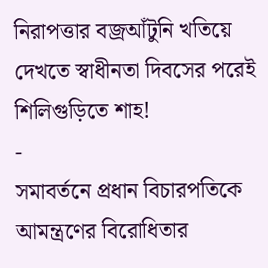নিরাপত্তার বজ্রআঁটুনি খতিয়ে দেখতে স্বাধীনতা দিবসের পরেই শিলিগুড়িতে শাহ!
-
সমাবর্তনে প্রধান বিচারপতিকে আমন্ত্রণের বিরোধিতার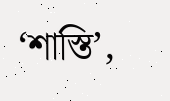‘শাস্তি’,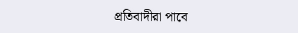প্রতিবাদীরা পাবে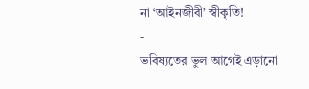না ‘আইনজীবী’ স্বীকৃতি!
-
ভবিষ্যতের ভুল আগেই এড়ানো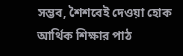সম্ভব, শৈশবেই দেওয়া হোক আর্থিক শিক্ষার পাঠ